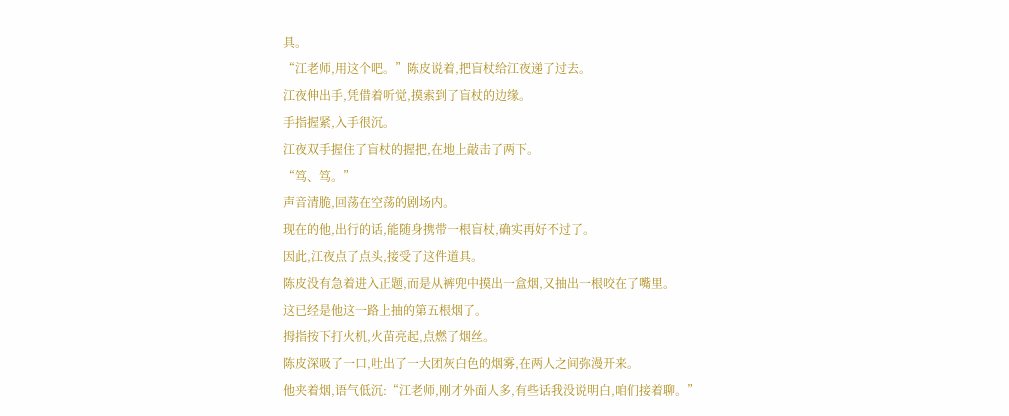具。
“江老师,用这个吧。”陈皮说着,把盲杖给江夜递了过去。
江夜伸出手,凭借着听觉,摸索到了盲杖的边缘。
手指握紧,入手很沉。
江夜双手握住了盲杖的握把,在地上敲击了两下。
“笃、笃。”
声音清脆,回荡在空荡的剧场内。
现在的他,出行的话,能随身携带一根盲杖,确实再好不过了。
因此,江夜点了点头,接受了这件道具。
陈皮没有急着进入正题,而是从裤兜中摸出一盒烟,又抽出一根咬在了嘴里。
这已经是他这一路上抽的第五根烟了。
拇指按下打火机,火苗亮起,点燃了烟丝。
陈皮深吸了一口,吐出了一大团灰白色的烟雾,在两人之间弥漫开来。
他夹着烟,语气低沉:“江老师,刚才外面人多,有些话我没说明白,咱们接着聊。”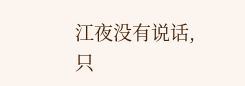江夜没有说话,只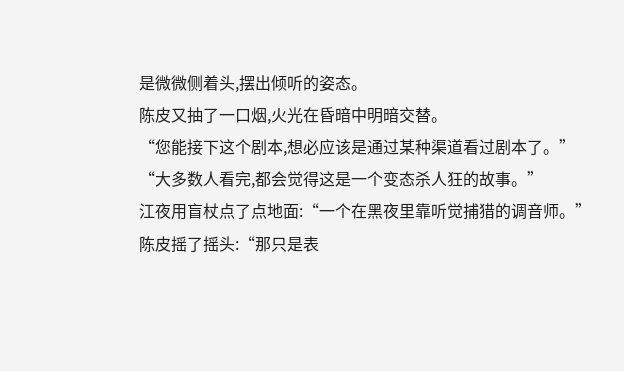是微微侧着头,摆出倾听的姿态。
陈皮又抽了一口烟,火光在昏暗中明暗交替。
“您能接下这个剧本,想必应该是通过某种渠道看过剧本了。”
“大多数人看完,都会觉得这是一个变态杀人狂的故事。”
江夜用盲杖点了点地面:“一个在黑夜里靠听觉捕猎的调音师。”
陈皮摇了摇头:“那只是表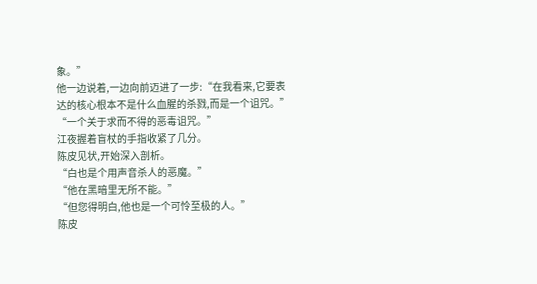象。”
他一边说着,一边向前迈进了一步:“在我看来,它要表达的核心根本不是什么血腥的杀戮,而是一个诅咒。”
“一个关于求而不得的恶毒诅咒。”
江夜握着盲杖的手指收紧了几分。
陈皮见状,开始深入剖析。
“白也是个用声音杀人的恶魔。”
“他在黑暗里无所不能。”
“但您得明白,他也是一个可怜至极的人。”
陈皮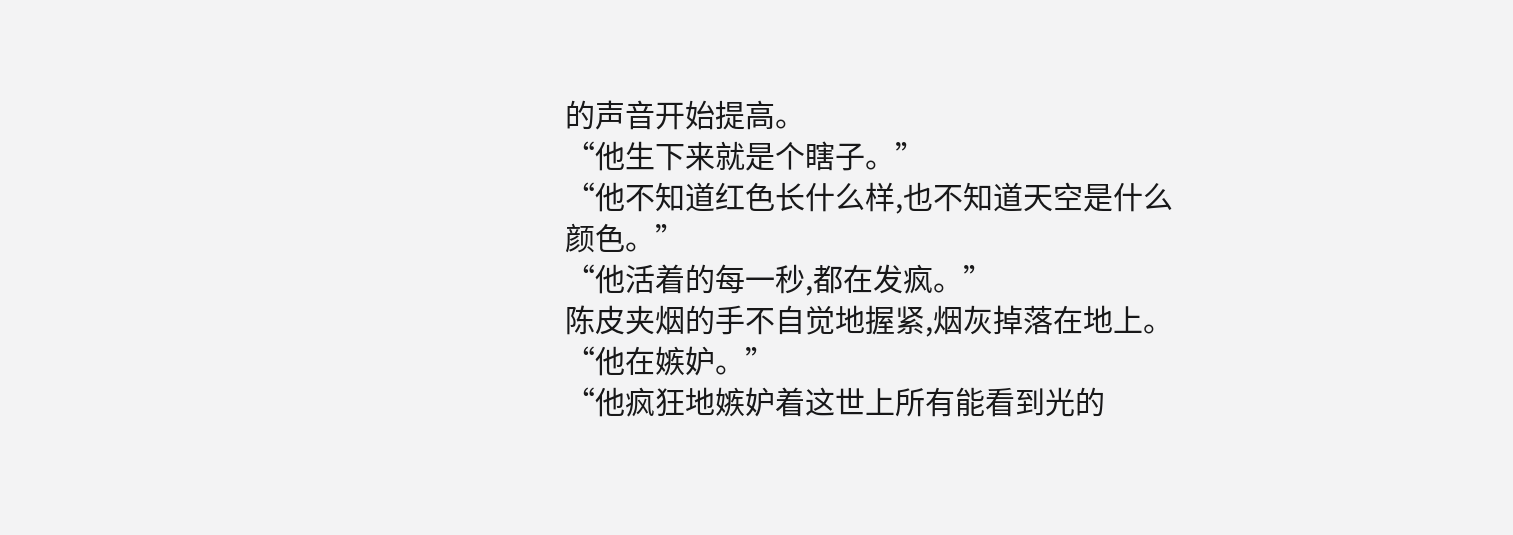的声音开始提高。
“他生下来就是个瞎子。”
“他不知道红色长什么样,也不知道天空是什么颜色。”
“他活着的每一秒,都在发疯。”
陈皮夹烟的手不自觉地握紧,烟灰掉落在地上。
“他在嫉妒。”
“他疯狂地嫉妒着这世上所有能看到光的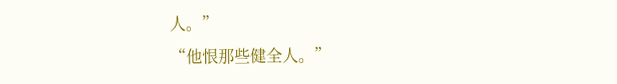人。”
“他恨那些健全人。”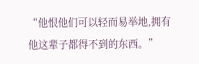“他恨他们可以轻而易举地,拥有他这辈子都得不到的东西。”